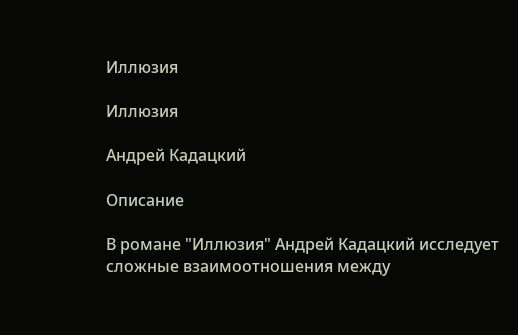Иллюзия

Иллюзия

Андрей Кадацкий

Описание

В романе "Иллюзия" Андрей Кадацкий исследует сложные взаимоотношения между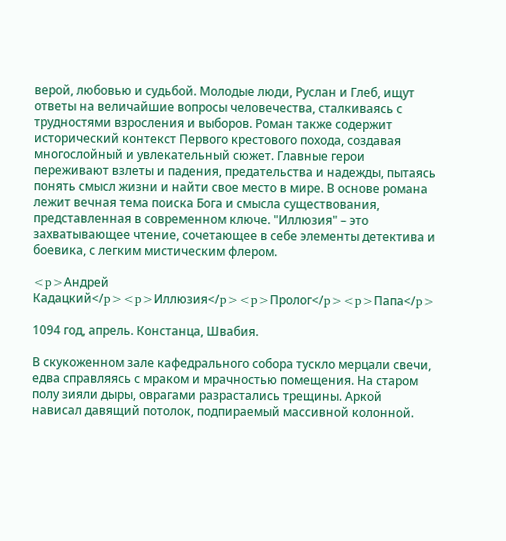верой, любовью и судьбой. Молодые люди, Руслан и Глеб, ищут ответы на величайшие вопросы человечества, сталкиваясь с трудностями взросления и выборов. Роман также содержит исторический контекст Первого крестового похода, создавая многослойный и увлекательный сюжет. Главные герои переживают взлеты и падения, предательства и надежды, пытаясь понять смысл жизни и найти свое место в мире. В основе романа лежит вечная тема поиска Бога и смысла существования, представленная в современном ключе. "Иллюзия" – это захватывающее чтение, сочетающее в себе элементы детектива и боевика, с легким мистическим флером.

<p>Андрей Кадацкий</p><p>Иллюзия</p><p>Пролог</p><p>Папа</p>

1094 год, апрель. Констанца, Швабия.

В скукоженном зале кафедрального собора тускло мерцали свечи, едва справляясь с мраком и мрачностью помещения. На старом полу зияли дыры, оврагами разрастались трещины. Аркой нависал давящий потолок, подпираемый массивной колонной.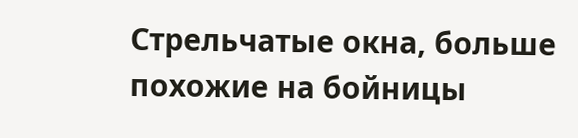Стрельчатые окна, больше похожие на бойницы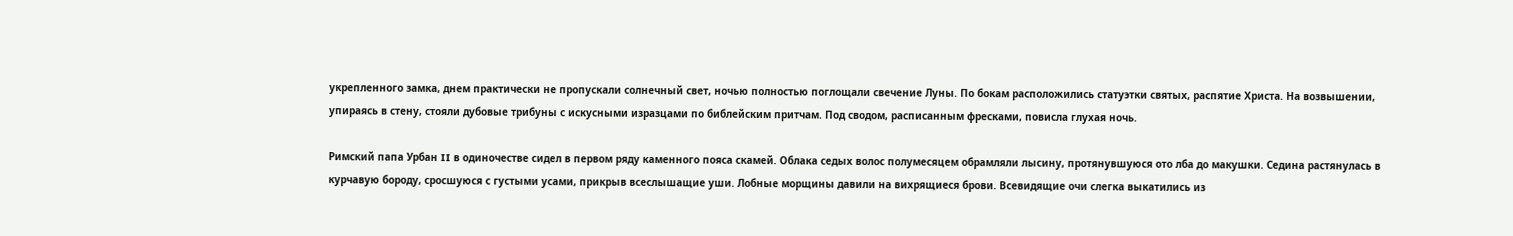укрепленного замка, днем практически не пропускали солнечный свет, ночью полностью поглощали свечение Луны. По бокам расположились статуэтки святых, распятие Христа. На возвышении, упираясь в стену, стояли дубовые трибуны с искусными изразцами по библейским притчам. Под сводом, расписанным фресками, повисла глухая ночь.

Римский папа Урбан II в одиночестве сидел в первом ряду каменного пояса скамей. Облака седых волос полумесяцем обрамляли лысину, протянувшуюся ото лба до макушки. Седина растянулась в курчавую бороду, сросшуюся с густыми усами, прикрыв всеслышащие уши. Лобные морщины давили на вихрящиеся брови. Всевидящие очи слегка выкатились из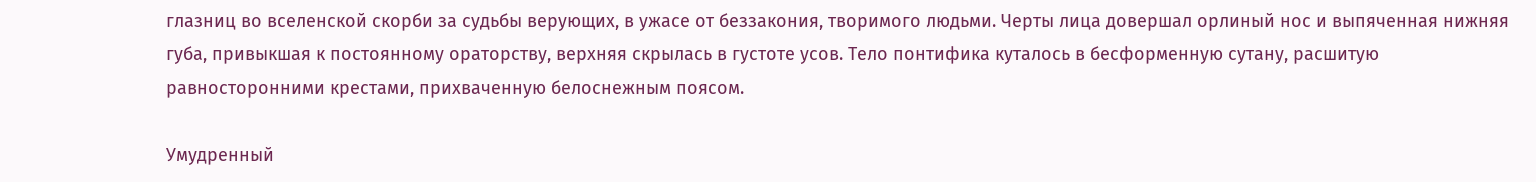глазниц во вселенской скорби за судьбы верующих, в ужасе от беззакония, творимого людьми. Черты лица довершал орлиный нос и выпяченная нижняя губа, привыкшая к постоянному ораторству, верхняя скрылась в густоте усов. Тело понтифика куталось в бесформенную сутану, расшитую равносторонними крестами, прихваченную белоснежным поясом.

Умудренный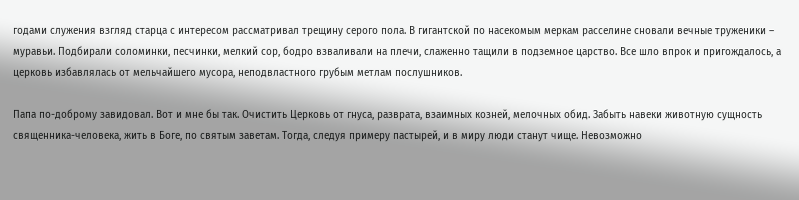годами служения взгляд старца с интересом рассматривал трещину серого пола. В гигантской по насекомым меркам расселине сновали вечные труженики – муравьи. Подбирали соломинки, песчинки, мелкий сор, бодро взваливали на плечи, слаженно тащили в подземное царство. Все шло впрок и пригождалось, а церковь избавлялась от мельчайшего мусора, неподвластного грубым метлам послушников.

Папа по-доброму завидовал. Вот и мне бы так. Очистить Церковь от гнуса, разврата, взаимных козней, мелочных обид. Забыть навеки животную сущность священника-человека, жить в Боге, по святым заветам. Тогда, следуя примеру пастырей, и в миру люди станут чище. Невозможно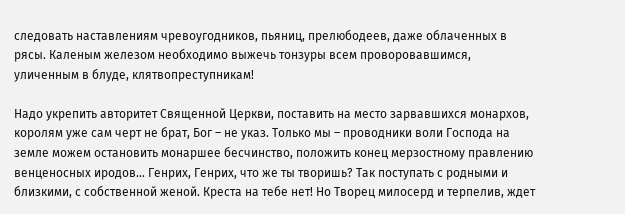следовать наставлениям чревоугодников, пьяниц, прелюбодеев, даже облаченных в рясы. Каленым железом необходимо выжечь тонзуры всем проворовавшимся, уличенным в блуде, клятвопреступникам!

Надо укрепить авторитет Священной Церкви, поставить на место зарвавшихся монархов, королям уже сам черт не брат, Бог – не указ. Только мы – проводники воли Господа на земле можем остановить монаршее бесчинство, положить конец мерзостному правлению венценосных иродов… Генрих, Генрих, что же ты творишь? Так поступать с родными и близкими, с собственной женой. Креста на тебе нет! Но Творец милосерд и терпелив, ждет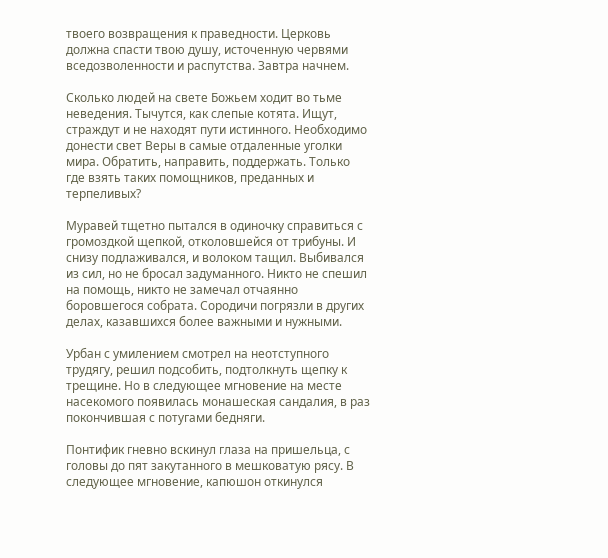твоего возвращения к праведности. Церковь должна спасти твою душу, источенную червями вседозволенности и распутства. Завтра начнем.

Сколько людей на свете Божьем ходит во тьме неведения. Тычутся, как слепые котята. Ищут, страждут и не находят пути истинного. Необходимо донести свет Веры в самые отдаленные уголки мира. Обратить, направить, поддержать. Только где взять таких помощников, преданных и терпеливых?

Муравей тщетно пытался в одиночку справиться с громоздкой щепкой, отколовшейся от трибуны. И снизу подлаживался, и волоком тащил. Выбивался из сил, но не бросал задуманного. Никто не спешил на помощь, никто не замечал отчаянно боровшегося собрата. Сородичи погрязли в других делах, казавшихся более важными и нужными.

Урбан с умилением смотрел на неотступного трудягу, решил подсобить, подтолкнуть щепку к трещине. Но в следующее мгновение на месте насекомого появилась монашеская сандалия, в раз покончившая с потугами бедняги.

Понтифик гневно вскинул глаза на пришельца, с головы до пят закутанного в мешковатую рясу. В следующее мгновение, капюшон откинулся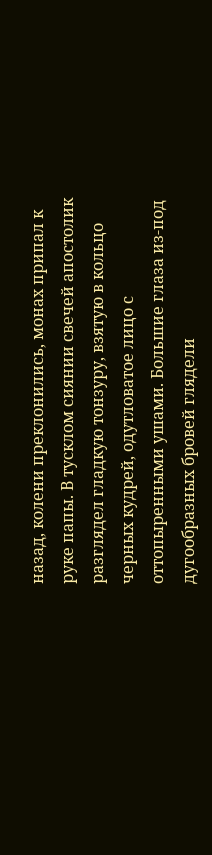назад, колени преклонились, монах припал к руке папы. В тусклом сиянии свечей апостолик разглядел гладкую тонзуру, взятую в кольцо черных кудрей, одутловатое лицо с оттопыренными ушами. Большие глаза из-под дугообразных бровей глядели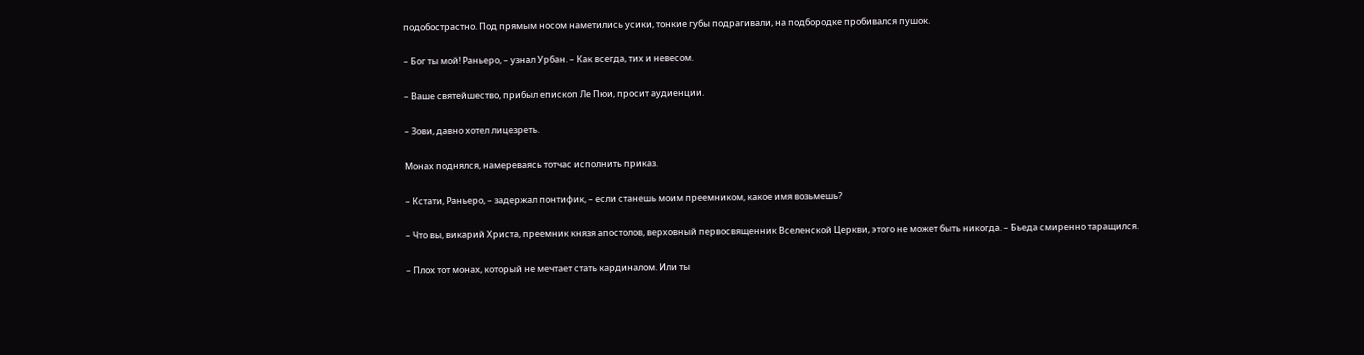подобострастно. Под прямым носом наметились усики, тонкие губы подрагивали, на подбородке пробивался пушок.

– Бог ты мой! Раньеро, – узнал Урбан. – Как всегда, тих и невесом.

– Ваше святейшество, прибыл епископ Ле Пюи, просит аудиенции.

– Зови, давно хотел лицезреть.

Монах поднялся, намереваясь тотчас исполнить приказ.

– Кстати, Раньеро, – задержал понтифик, – если станешь моим преемником, какое имя возьмешь?

– Что вы, викарий Христа, преемник князя апостолов, верховный первосвященник Вселенской Церкви, этого не может быть никогда. – Бьеда смиренно таращился.

– Плох тот монах, который не мечтает стать кардиналом. Или ты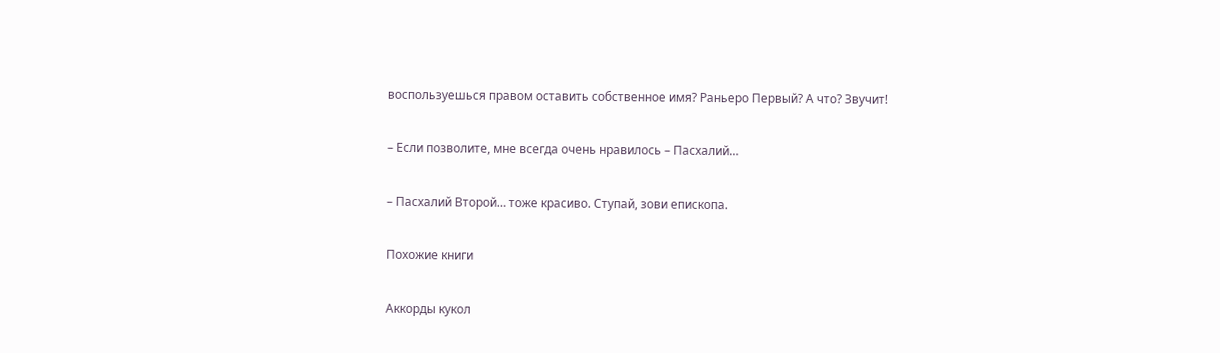воспользуешься правом оставить собственное имя? Раньеро Первый? А что? Звучит!

– Если позволите, мне всегда очень нравилось – Пасхалий…

– Пасхалий Второй… тоже красиво. Ступай, зови епископа.

Похожие книги

Аккорды кукол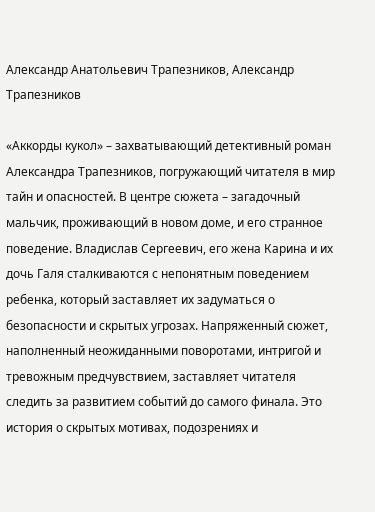Александр Анатольевич Трапезников, Александр Трапезников

«Аккорды кукол» – захватывающий детективный роман Александра Трапезников, погружающий читателя в мир тайн и опасностей. В центре сюжета – загадочный мальчик, проживающий в новом доме, и его странное поведение. Владислав Сергеевич, его жена Карина и их дочь Галя сталкиваются с непонятным поведением ребенка, который заставляет их задуматься о безопасности и скрытых угрозах. Напряженный сюжет, наполненный неожиданными поворотами, интригой и тревожным предчувствием, заставляет читателя следить за развитием событий до самого финала. Это история о скрытых мотивах, подозрениях и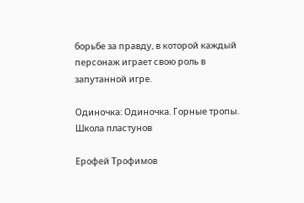борьбе за правду, в которой каждый персонаж играет свою роль в запутанной игре.

Одиночка: Одиночка. Горные тропы. Школа пластунов

Ерофей Трофимов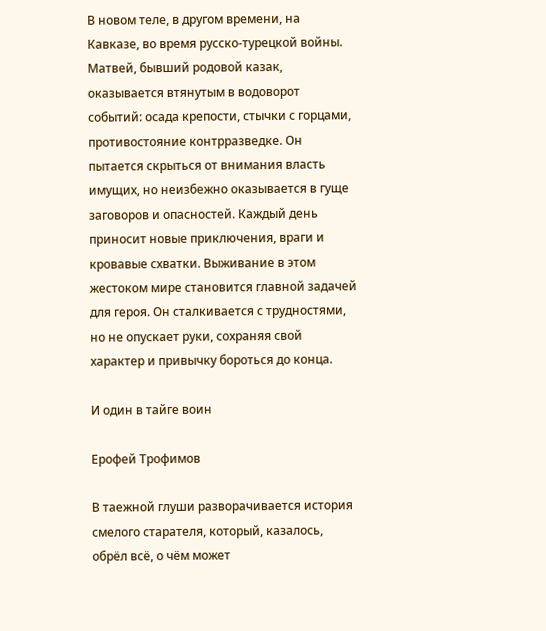В новом теле, в другом времени, на Кавказе, во время русско-турецкой войны. Матвей, бывший родовой казак, оказывается втянутым в водоворот событий: осада крепости, стычки с горцами, противостояние контрразведке. Он пытается скрыться от внимания власть имущих, но неизбежно оказывается в гуще заговоров и опасностей. Каждый день приносит новые приключения, враги и кровавые схватки. Выживание в этом жестоком мире становится главной задачей для героя. Он сталкивается с трудностями, но не опускает руки, сохраняя свой характер и привычку бороться до конца.

И один в тайге воин

Ерофей Трофимов

В таежной глуши разворачивается история смелого старателя, который, казалось, обрёл всё, о чём может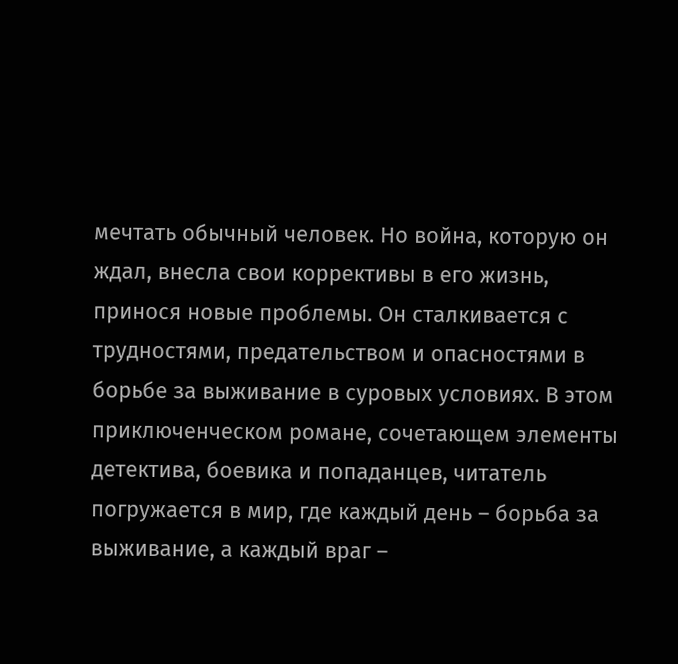мечтать обычный человек. Но война, которую он ждал, внесла свои коррективы в его жизнь, принося новые проблемы. Он сталкивается с трудностями, предательством и опасностями в борьбе за выживание в суровых условиях. В этом приключенческом романе, сочетающем элементы детектива, боевика и попаданцев, читатель погружается в мир, где каждый день – борьба за выживание, а каждый враг –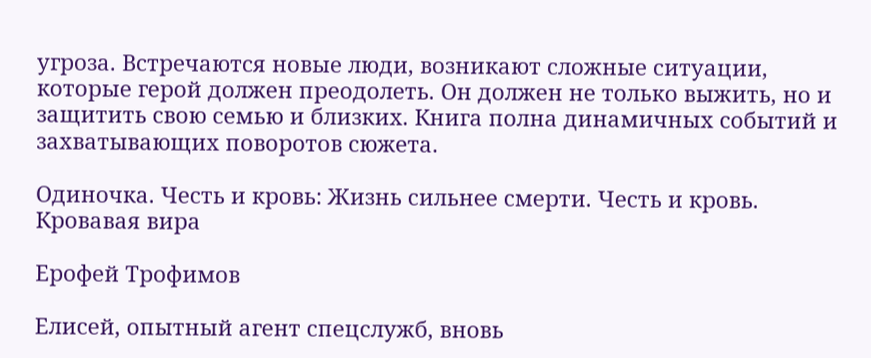угроза. Встречаются новые люди, возникают сложные ситуации, которые герой должен преодолеть. Он должен не только выжить, но и защитить свою семью и близких. Книга полна динамичных событий и захватывающих поворотов сюжета.

Одиночка. Честь и кровь: Жизнь сильнее смерти. Честь и кровь. Кровавая вира

Ерофей Трофимов

Елисей, опытный агент спецслужб, вновь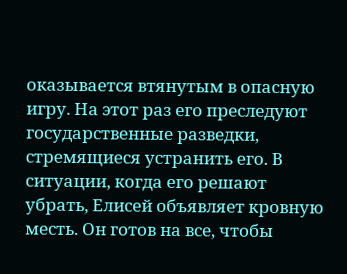оказывается втянутым в опасную игру. На этот раз его преследуют государственные разведки, стремящиеся устранить его. В ситуации, когда его решают убрать, Елисей объявляет кровную месть. Он готов на все, чтобы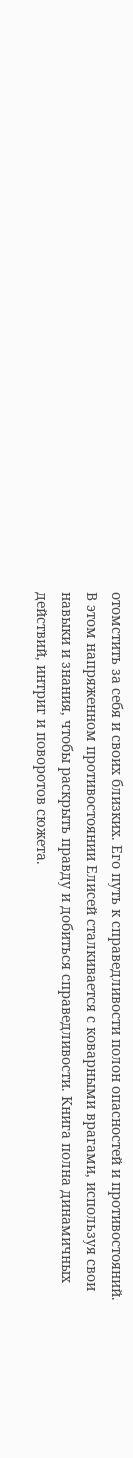отомстить за себя и своих близких. Его путь к справедливости полон опасностей и противостояний. В этом напряженном противостоянии Елисей сталкивается с коварными врагами, используя свои навыки и знания, чтобы раскрыть правду и добиться справедливости. Книга полна динамичных действий, интриг и поворотов сюжета.